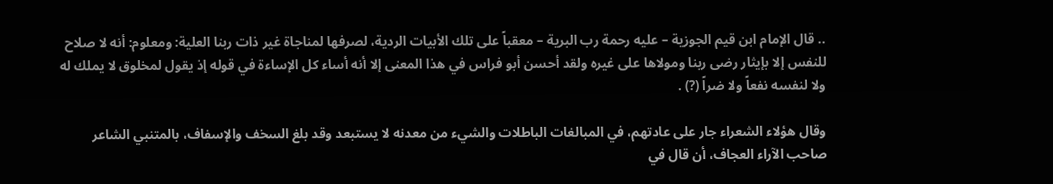.. قال الإمام ابن قيم الجوزية – عليه رحمة رب البرية – معقباً على تلك الأبيات الردية، لصرفها لمناجاة غير ذات ربنا العلية: ومعلوم: أنه لا صلاح للنفس إلا بإيثار رضى ربنا ومولاها على غيره ولقد أحسن أبو فراس في هذا المعنى إلا أنه أساء كل الإساءة في قوله إذ يقول لمخلوق لا يملك له ولا لنفسه نفعاً ولا ضراً (?) .

وقال هؤلاء الشعراء جار على عادتهم، في المبالغات الباطلات والشيء من معدنه لا يستبعد وقد بلغ السخف والإسفاف، بالمتنبي الشاعر صاحب الآراء العجاف، أن قال في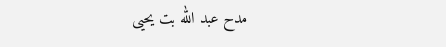مدح عبد الله بت يحيى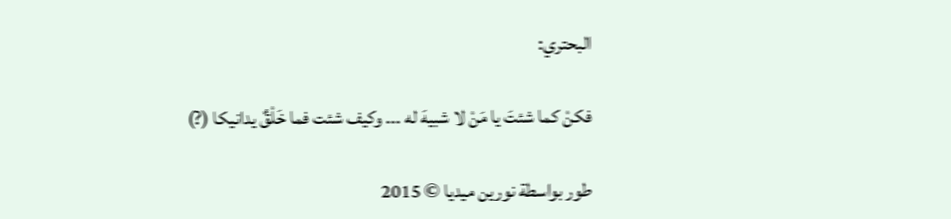البحتري:

فكنْ كما شئتَ يا مَنْ لا شبيهَ له ... وكيف شئت فما خَلْقٌ يدانيكا (?)

طور بواسطة نورين ميديا © 2015